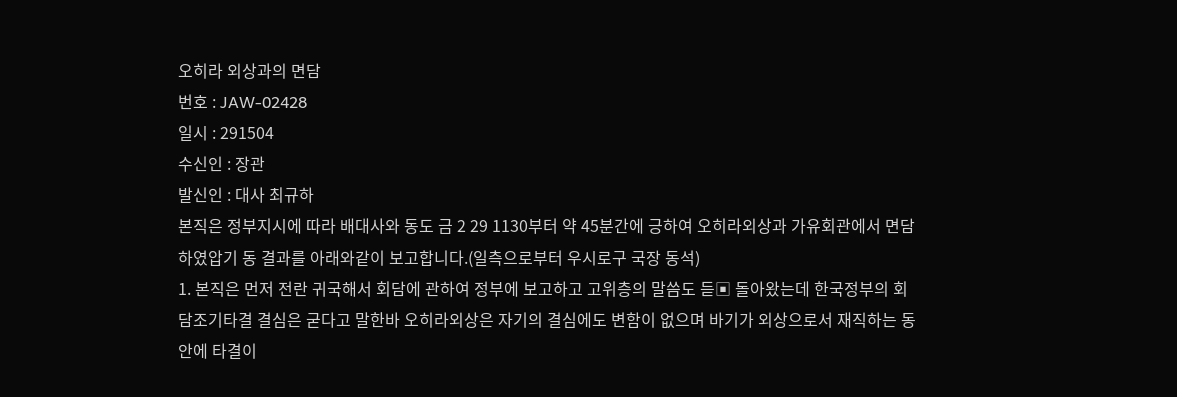오히라 외상과의 면담
번호 : JAW-02428
일시 : 291504
수신인 : 장관
발신인 : 대사 최규하
본직은 정부지시에 따라 배대사와 동도 금 2 29 1130부터 약 45분간에 긍하여 오히라외상과 가유회관에서 면담하였압기 동 결과를 아래와같이 보고합니다.(일측으로부터 우시로구 국장 동석)
1. 본직은 먼저 전란 귀국해서 회담에 관하여 정부에 보고하고 고위층의 말씀도 듣▣ 돌아왔는데 한국정부의 회담조기타결 결심은 굳다고 말한바 오히라외상은 자기의 결심에도 변함이 없으며 바기가 외상으로서 재직하는 동안에 타결이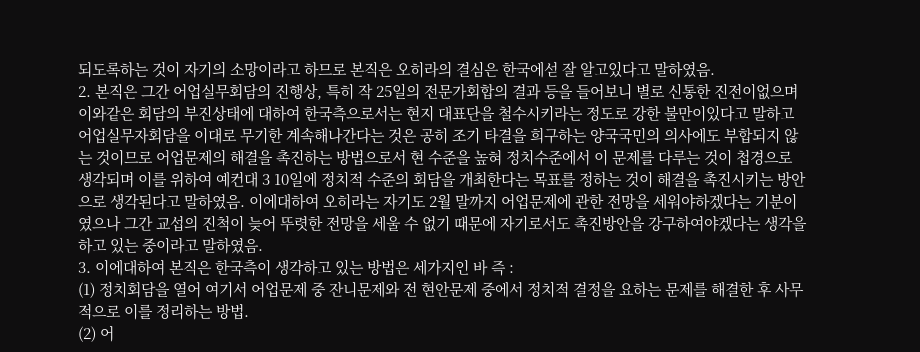되도록하는 것이 자기의 소망이라고 하므로 본직은 오히라의 결심은 한국에섣 잘 알고있다고 말하였음.
2. 본직은 그간 어업실무회담의 진행상, 특히 작 25일의 전문가회합의 결과 등을 들어보니 별로 신통한 진전이없으며 이와같은 회담의 부진상태에 대하여 한국측으로서는 현지 대표단을 철수시키라는 정도로 강한 불만이있다고 말하고 어업실무자회담을 이대로 무기한 계속해나간다는 것은 공히 조기 타결을 희구하는 양국국민의 의사에도 부합되지 않는 것이므로 어업문제의 해결을 촉진하는 방법으로서 현 수준을 높혀 정치수준에서 이 문제를 다루는 것이 첩경으로 생각되며 이를 위하여 예컨대 3 10일에 정치적 수준의 회담을 개최한다는 목표를 정하는 것이 해결을 촉진시키는 방안으로 생각된다고 말하였음. 이에대하여 오히라는 자기도 2월 말까지 어업문제에 관한 전망을 세워야하겠다는 기분이였으나 그간 교섭의 진척이 늦어 뚜렷한 전망을 세울 수 없기 때문에 자기로서도 촉진방안을 강구하여야겠다는 생각을 하고 있는 중이라고 말하였음.
3. 이에대하여 본직은 한국측이 생각하고 있는 방법은 세가지인 바 즉 :
(1) 정치회담을 열어 여기서 어업문제 중 잔니문제와 전 현안문제 중에서 정치적 결정을 요하는 문제를 해결한 후 사무적으로 이를 정리하는 방법.
(2) 어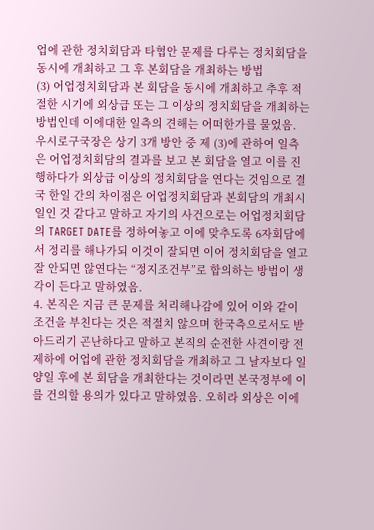업에 관한 정치회담과 타협안 문제를 다루는 정치회담을 동시에 개최하고 그 후 본회담을 개최하는 방법
(3) 어업정치회담과 본 회담을 동시에 개최하고 추후 적절한 시기에 외상급 또는 그 이상의 정치회담을 개최하는 방법인데 이에대한 일측의 견해는 어떠한가를 물었음. 우시로구국장은 상기 3개 방안 중 제 (3)에 관하여 일측은 어업정치회담의 결과를 보고 본 회담을 열고 이를 진행하다가 외상급 이상의 정치회담을 연다는 것임으로 결국 한일 간의 차이점은 어업정치회담과 본회담의 개최시일인 것 같다고 말하고 자기의 사건으로는 어업정치회담의 TARGET DATE를 정하여놓고 이에 맞추도록 6자회담에서 정리를 해나가되 이것이 잘되면 이어 정치회담을 열고 잘 안되면 않연다는 “정지조건부”로 합의하는 방법이 생각이 든다고 말하였음.
4. 본직은 지금 큰 문제를 처리해나감에 있어 이와 같이 조건을 부친다는 것은 적절치 않으며 한국측으로서도 받아드리기 곤난하다고 말하고 본직의 순전한 사견이랑 전제하에 어업에 관한 정치회담을 개최하고 그 날자보다 일양일 후에 본 회담을 개최한다는 것이라면 본국정부에 이를 건의할 용의가 있다고 말하였음. 오히라 외상은 이에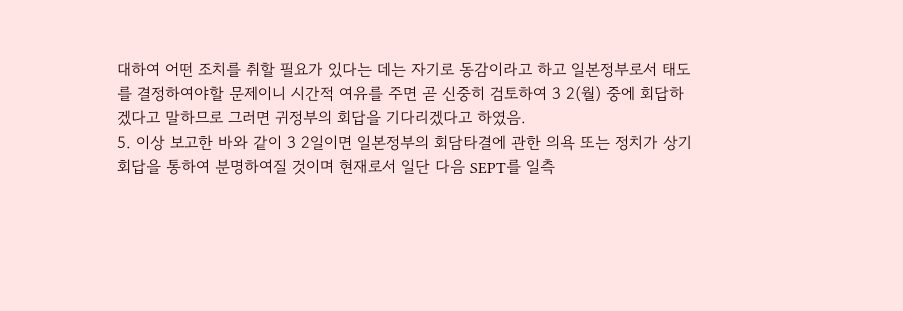대하여 어떤 조치를 취할 필요가 있다는 데는 자기로 동감이라고 하고 일본정부로서 태도를 결정하여야할 문제이니 시간적 여유를 주면 곧 신중히 검토하여 3 2(월) 중에 회답하겠다고 말하므로 그러면 귀정부의 회답을 기다리겠다고 하였음.
5. 이상 보고한 바와 같이 3 2일이면 일본정부의 회담타결에 관한 의욕 또는 정치가 상기회답을 통하여 분명하여질 것이며 현재로서 일단 다음 SEPT를 일측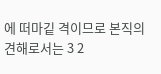에 떠마깉 격이므로 본직의 견해로서는 3 2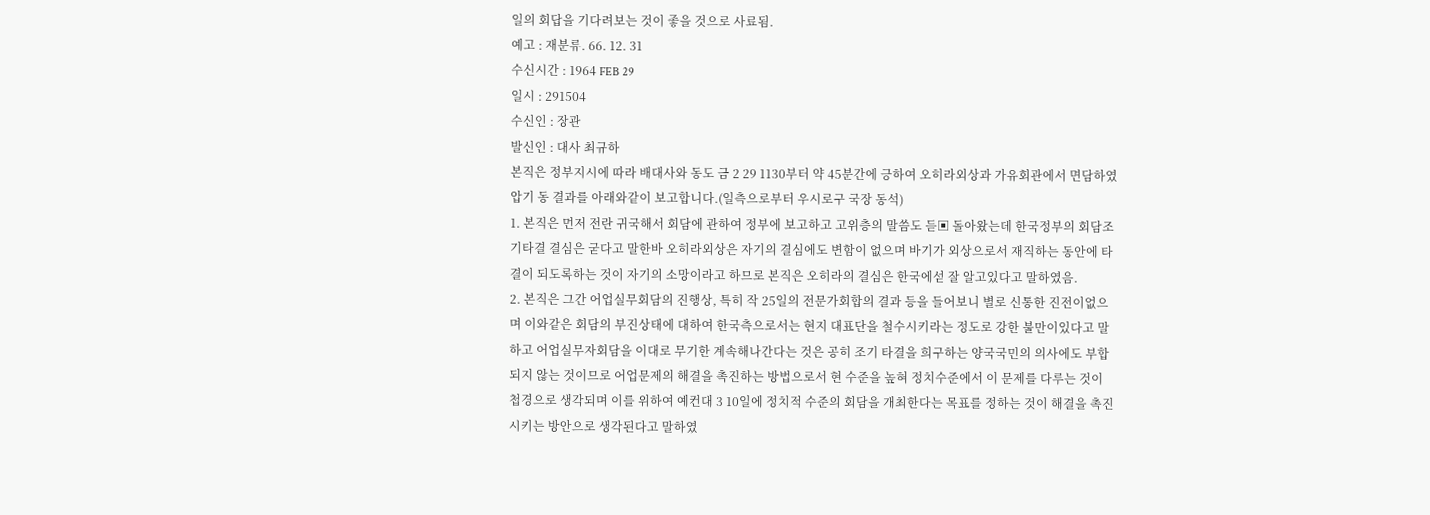일의 회답을 기다려보는 것이 좋을 것으로 사료됨.
예고 : 재분류. 66. 12. 31
수신시간 : 1964 FEB 29
일시 : 291504
수신인 : 장관
발신인 : 대사 최규하
본직은 정부지시에 따라 배대사와 동도 금 2 29 1130부터 약 45분간에 긍하여 오히라외상과 가유회관에서 면담하였압기 동 결과를 아래와같이 보고합니다.(일측으로부터 우시로구 국장 동석)
1. 본직은 먼저 전란 귀국해서 회담에 관하여 정부에 보고하고 고위층의 말씀도 듣▣ 돌아왔는데 한국정부의 회담조기타결 결심은 굳다고 말한바 오히라외상은 자기의 결심에도 변함이 없으며 바기가 외상으로서 재직하는 동안에 타결이 되도록하는 것이 자기의 소망이라고 하므로 본직은 오히라의 결심은 한국에섣 잘 알고있다고 말하였음.
2. 본직은 그간 어업실무회담의 진행상, 특히 작 25일의 전문가회합의 결과 등을 들어보니 별로 신통한 진전이없으며 이와같은 회담의 부진상태에 대하여 한국측으로서는 현지 대표단을 철수시키라는 정도로 강한 불만이있다고 말하고 어업실무자회담을 이대로 무기한 계속해나간다는 것은 공히 조기 타결을 희구하는 양국국민의 의사에도 부합되지 않는 것이므로 어업문제의 해결을 촉진하는 방법으로서 현 수준을 높혀 정치수준에서 이 문제를 다루는 것이 첩경으로 생각되며 이를 위하여 예컨대 3 10일에 정치적 수준의 회담을 개최한다는 목표를 정하는 것이 해결을 촉진시키는 방안으로 생각된다고 말하였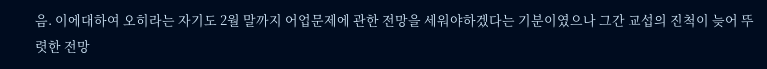음. 이에대하여 오히라는 자기도 2월 말까지 어업문제에 관한 전망을 세워야하겠다는 기분이였으나 그간 교섭의 진척이 늦어 뚜렷한 전망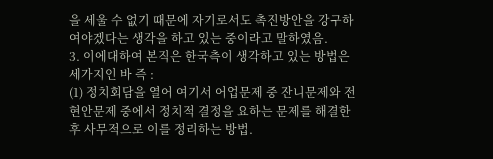을 세울 수 없기 때문에 자기로서도 촉진방안을 강구하여야겠다는 생각을 하고 있는 중이라고 말하였음.
3. 이에대하여 본직은 한국측이 생각하고 있는 방법은 세가지인 바 즉 :
(1) 정치회담을 열어 여기서 어업문제 중 잔니문제와 전 현안문제 중에서 정치적 결정을 요하는 문제를 해결한 후 사무적으로 이를 정리하는 방법.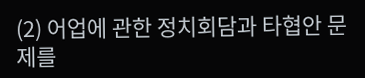(2) 어업에 관한 정치회담과 타협안 문제를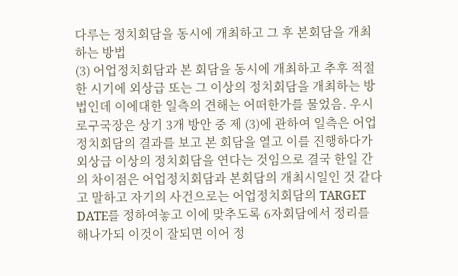다루는 정치회담을 동시에 개최하고 그 후 본회담을 개최하는 방법
(3) 어업정치회담과 본 회담을 동시에 개최하고 추후 적절한 시기에 외상급 또는 그 이상의 정치회담을 개최하는 방법인데 이에대한 일측의 견해는 어떠한가를 물었음. 우시로구국장은 상기 3개 방안 중 제 (3)에 관하여 일측은 어업정치회담의 결과를 보고 본 회담을 열고 이를 진행하다가 외상급 이상의 정치회담을 연다는 것임으로 결국 한일 간의 차이점은 어업정치회담과 본회담의 개최시일인 것 같다고 말하고 자기의 사건으로는 어업정치회담의 TARGET DATE를 정하여놓고 이에 맞추도록 6자회담에서 정리를 해나가되 이것이 잘되면 이어 정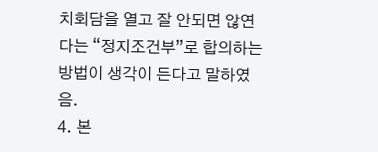치회담을 열고 잘 안되면 않연다는 “정지조건부”로 합의하는 방법이 생각이 든다고 말하였음.
4. 본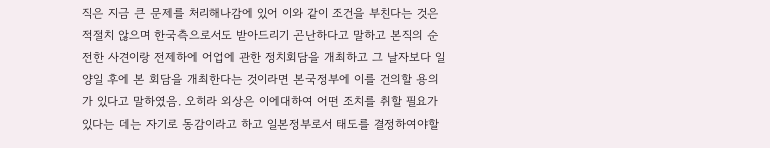직은 지금 큰 문제를 처리해나감에 있어 이와 같이 조건을 부친다는 것은 적절치 않으며 한국측으로서도 받아드리기 곤난하다고 말하고 본직의 순전한 사견이랑 전제하에 어업에 관한 정치회담을 개최하고 그 날자보다 일양일 후에 본 회담을 개최한다는 것이라면 본국정부에 이를 건의할 용의가 있다고 말하였음. 오히라 외상은 이에대하여 어떤 조치를 취할 필요가 있다는 데는 자기로 동감이라고 하고 일본정부로서 태도를 결정하여야할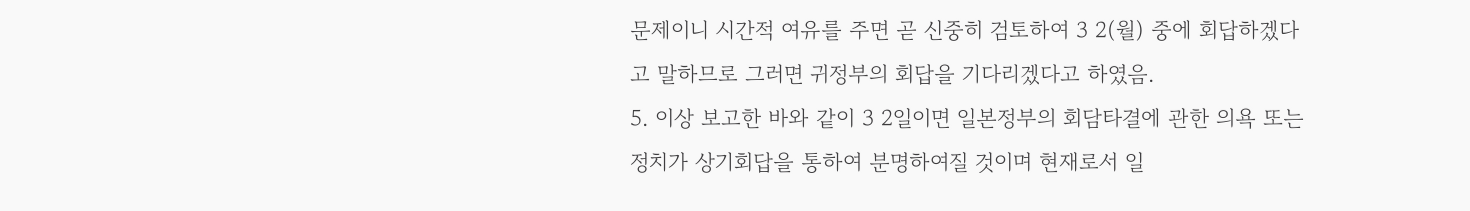문제이니 시간적 여유를 주면 곧 신중히 검토하여 3 2(월) 중에 회답하겠다고 말하므로 그러면 귀정부의 회답을 기다리겠다고 하였음.
5. 이상 보고한 바와 같이 3 2일이면 일본정부의 회담타결에 관한 의욕 또는 정치가 상기회답을 통하여 분명하여질 것이며 현재로서 일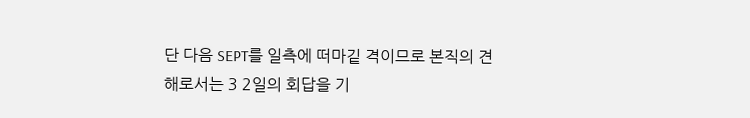단 다음 SEPT를 일측에 떠마깉 격이므로 본직의 견해로서는 3 2일의 회답을 기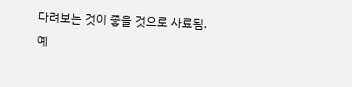다려보는 것이 좋을 것으로 사료됨.
예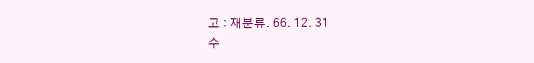고 : 재분류. 66. 12. 31
수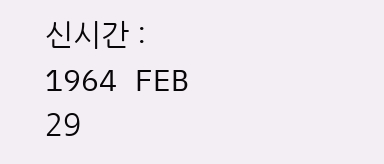신시간 : 1964 FEB 29